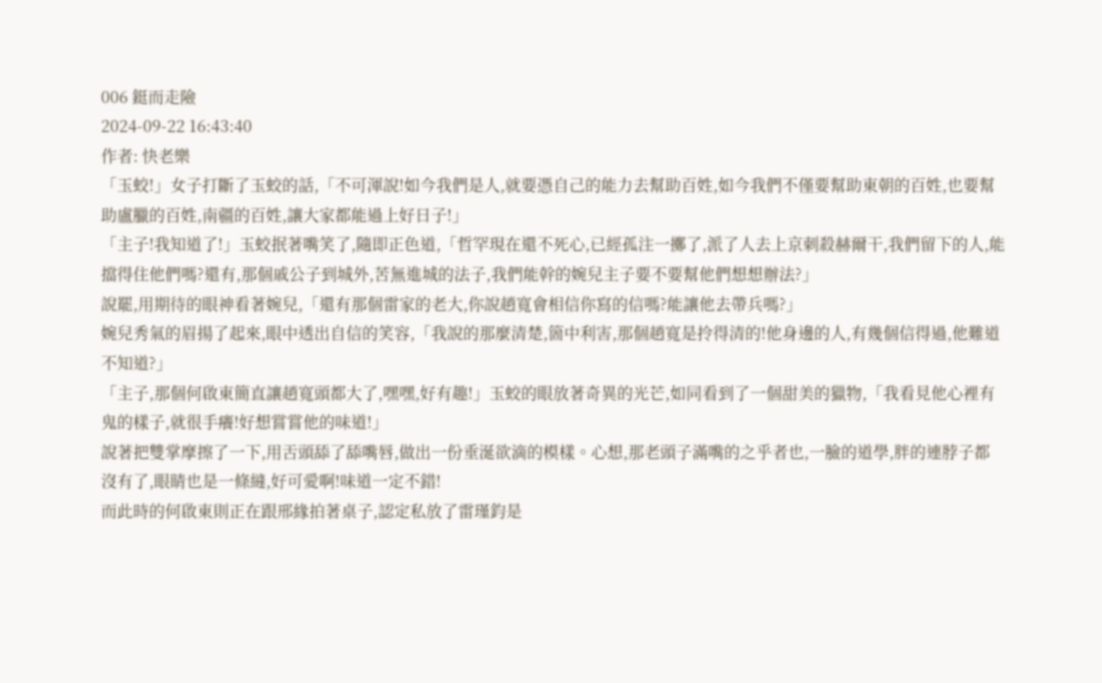006 鋌而走險
2024-09-22 16:43:40
作者: 快老樂
「玉蛟!」女子打斷了玉蛟的話,「不可渾說!如今我們是人,就要憑自己的能力去幫助百姓,如今我們不僅要幫助東朝的百姓,也要幫助盧臘的百姓,南疆的百姓,讓大家都能過上好日子!」
「主子!我知道了!」玉蛟抿著嘴笑了,隨即正色道,「哲罕現在還不死心,已經孤注一擲了,派了人去上京刺殺赫爾干,我們留下的人,能擋得住他們嗎?還有,那個戚公子到城外,苦無進城的法子,我們能幹的婉兒主子要不要幫他們想想辦法?」
說罷,用期待的眼神看著婉兒,「還有那個雷家的老大,你說趙寬會相信你寫的信嗎?能讓他去帶兵嗎?」
婉兒秀氣的眉揚了起來,眼中透出自信的笑容,「我說的那麼清楚,箇中利害,那個趙寬是拎得清的!他身邊的人,有幾個信得過,他難道不知道?」
「主子,那個何啟東簡直讓趙寬頭都大了,嘿嘿,好有趣!」玉蛟的眼放著奇異的光芒,如同看到了一個甜美的獵物,「我看見他心裡有鬼的樣子,就很手癢!好想嘗嘗他的味道!」
說著把雙掌摩擦了一下,用舌頭舔了舔嘴唇,做出一份垂涎欲滴的模樣。心想,那老頭子滿嘴的之乎者也,一臉的道學,胖的連脖子都沒有了,眼睛也是一條縫,好可愛啊!味道一定不錯!
而此時的何啟東則正在跟邢緣拍著桌子,認定私放了雷瑾鈞是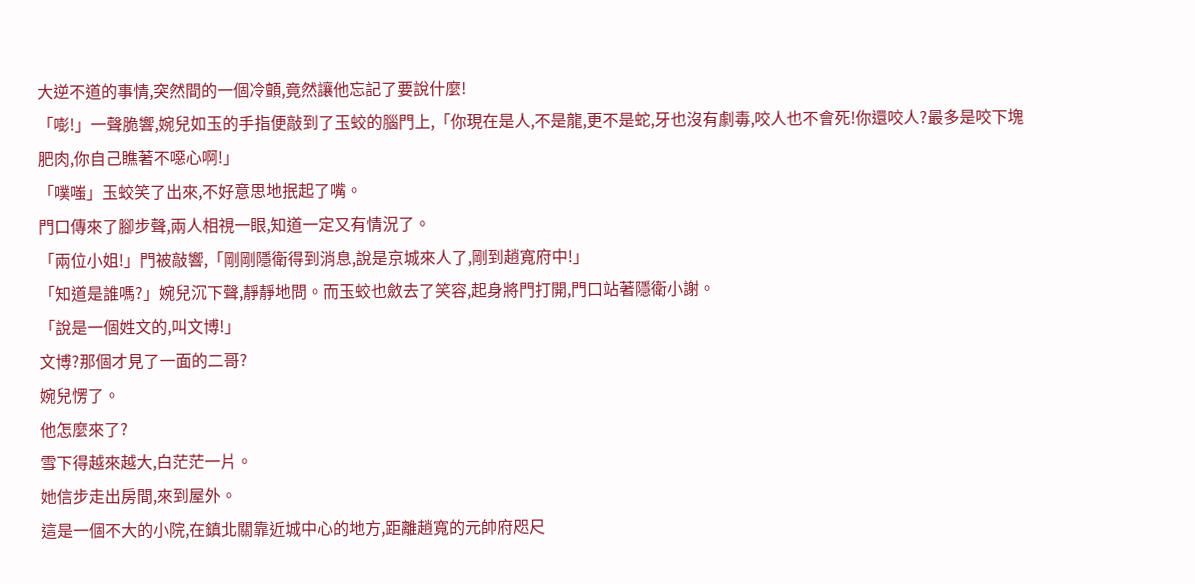大逆不道的事情,突然間的一個冷顫,竟然讓他忘記了要說什麼!
「嘭!」一聲脆響,婉兒如玉的手指便敲到了玉蛟的腦門上,「你現在是人,不是龍,更不是蛇,牙也沒有劇毒,咬人也不會死!你還咬人?最多是咬下塊肥肉,你自己瞧著不噁心啊!」
「噗嗤」玉蛟笑了出來,不好意思地抿起了嘴。
門口傳來了腳步聲,兩人相視一眼,知道一定又有情況了。
「兩位小姐!」門被敲響,「剛剛隱衛得到消息,說是京城來人了,剛到趙寬府中!」
「知道是誰嗎?」婉兒沉下聲,靜靜地問。而玉蛟也斂去了笑容,起身將門打開,門口站著隱衛小謝。
「說是一個姓文的,叫文博!」
文博?那個才見了一面的二哥?
婉兒愣了。
他怎麼來了?
雪下得越來越大,白茫茫一片。
她信步走出房間,來到屋外。
這是一個不大的小院,在鎮北關靠近城中心的地方,距離趙寬的元帥府咫尺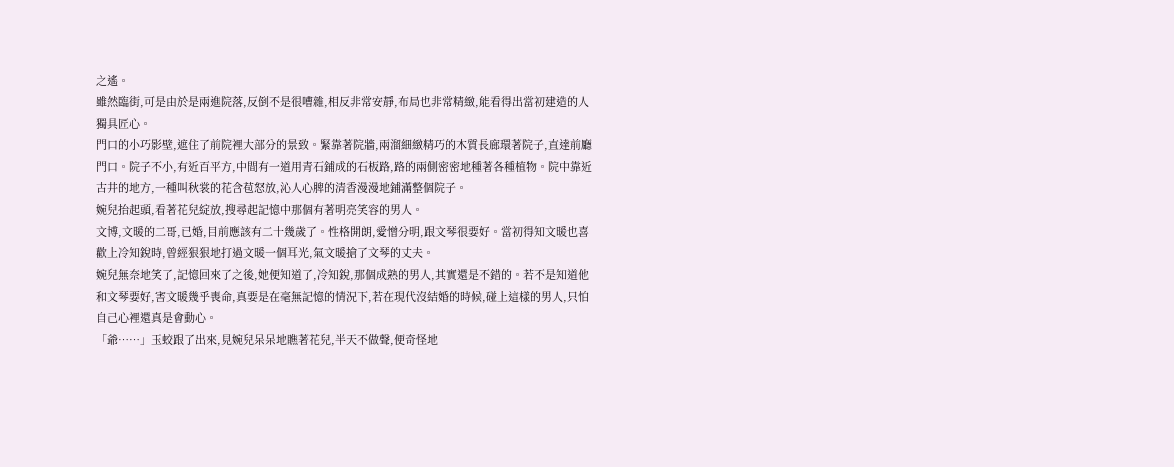之遙。
雖然臨街,可是由於是兩進院落,反倒不是很嘈雜,相反非常安靜,布局也非常精緻,能看得出當初建造的人獨具匠心。
門口的小巧影壁,遮住了前院裡大部分的景致。緊靠著院牆,兩溜細緻精巧的木質長廊環著院子,直達前廳門口。院子不小,有近百平方,中間有一道用青石鋪成的石板路,路的兩側密密地種著各種植物。院中靠近古井的地方,一種叫秋裳的花含苞怒放,沁人心脾的清香漫漫地鋪滿整個院子。
婉兒抬起頭,看著花兒綻放,搜尋起記憶中那個有著明亮笑容的男人。
文博,文暖的二哥,已婚,目前應該有二十幾歲了。性格開朗,愛憎分明,跟文琴很要好。當初得知文暖也喜歡上冷知銳時,曾經狠狠地打過文暖一個耳光,氣文暖搶了文琴的丈夫。
婉兒無奈地笑了,記憶回來了之後,她便知道了,冷知銳,那個成熟的男人,其實還是不錯的。若不是知道他和文琴要好,害文暖幾乎喪命,真要是在毫無記憶的情況下,若在現代沒結婚的時候,碰上這樣的男人,只怕自己心裡還真是會動心。
「爺……」玉蛟跟了出來,見婉兒呆呆地瞧著花兒,半天不做聲,便奇怪地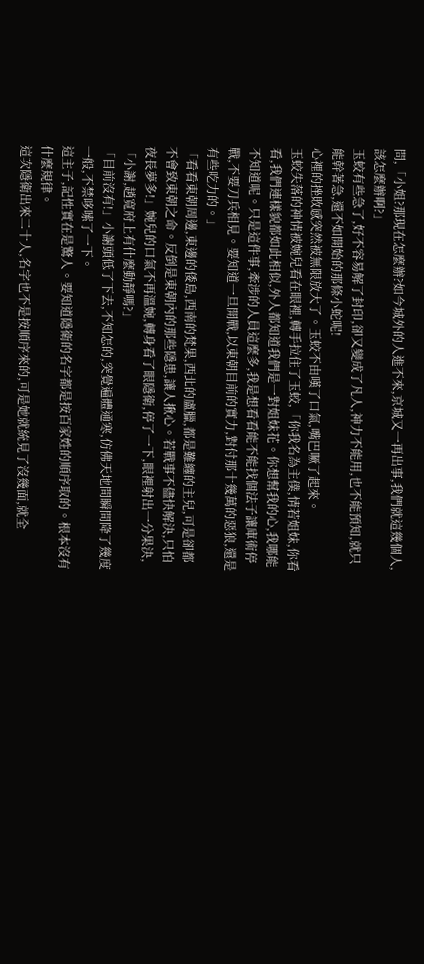問,「小姐?那現在怎麼辦?如今城外的人進不來,京城又一再出事,我們就這幾個人,該怎麼辦啊?」
玉蛟有些急了,好不容易解了封印,卻又變成了凡人,神力不能用,也不能預知,就只能幹著急,還不如開始的那條小蛇呢!
心裡的挫敗感突然被無限放大了。玉蛟不由嘆了口氣,嘴巴噘了起來。
玉蛟失落的神情被婉兒看在眼裡,轉手拉住了玉蛟,「你我名為主僕,情若姐妹,你看看,我們連樣貌都如此相似,外人都知道我們是一對姐妹花。你想幫我的心,我哪能不知道呢。只是這件事,牽涉的人員這麼多,我是想看看能不能找個法子讓庫術停戰,不要刀兵相見。要知道一旦開戰,以東朝目前的實力,對付那十幾萬的惡狼,還是有些吃力的。」
「看看東朝周邊,東邊的倭島,西南的梵果,西北的盧臘,都是難纏的主兒,可是卻都不會致東朝之命。反倒是東朝內的那些隱患,讓人揪心。若戰事不儘快解決,只怕夜長夢多!」婉兒的口氣不再溫婉,轉身看了眼隱衛,停了一下,眼裡射出一分果決,「小謝,趙寬府上有什麼動靜嗎?」
「目前沒有!」小謝頭低了下去,不知怎的,突覺遍體通寒,仿佛天地間瞬間降了幾度一般,不禁哆嗦了一下。
這主子,記性實在是驚人。要知道隱衛的名字都是按百家姓的順序取的。根本沒有什麼規律。
這次隱衛出來二十人,名字也不是按順序來的,可是她就統見了沒幾面,就全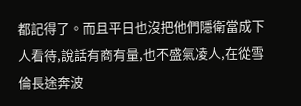都記得了。而且平日也沒把他們隱衛當成下人看待,說話有商有量,也不盛氣凌人,在從雪倫長途奔波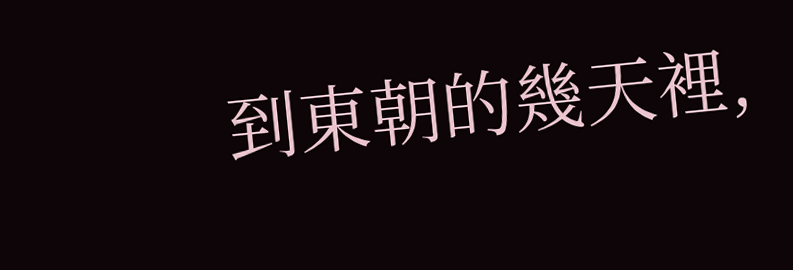到東朝的幾天裡,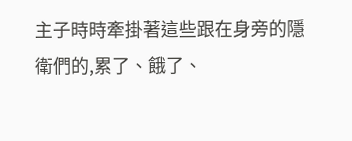主子時時牽掛著這些跟在身旁的隱衛們的,累了、餓了、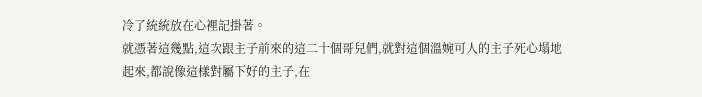冷了統統放在心裡記掛著。
就憑著這幾點,這次跟主子前來的這二十個哥兒們,就對這個溫婉可人的主子死心塌地起來,都說像這樣對屬下好的主子,在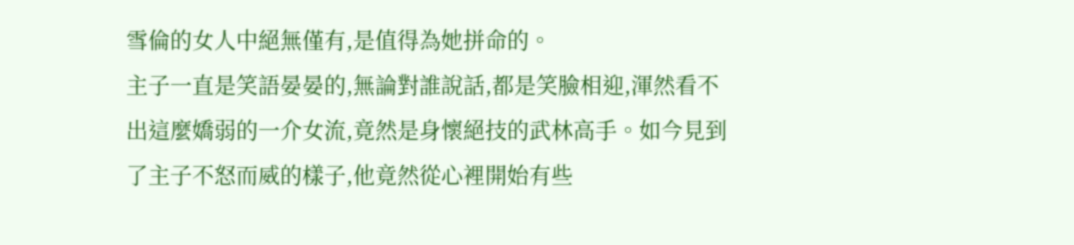雪倫的女人中絕無僅有,是值得為她拼命的。
主子一直是笑語晏晏的,無論對誰說話,都是笑臉相迎,渾然看不出這麼嬌弱的一介女流,竟然是身懷絕技的武林高手。如今見到了主子不怒而威的樣子,他竟然從心裡開始有些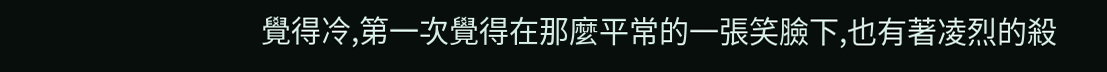覺得冷,第一次覺得在那麼平常的一張笑臉下,也有著凌烈的殺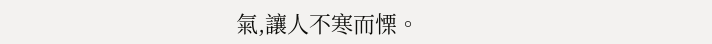氣,讓人不寒而慄。